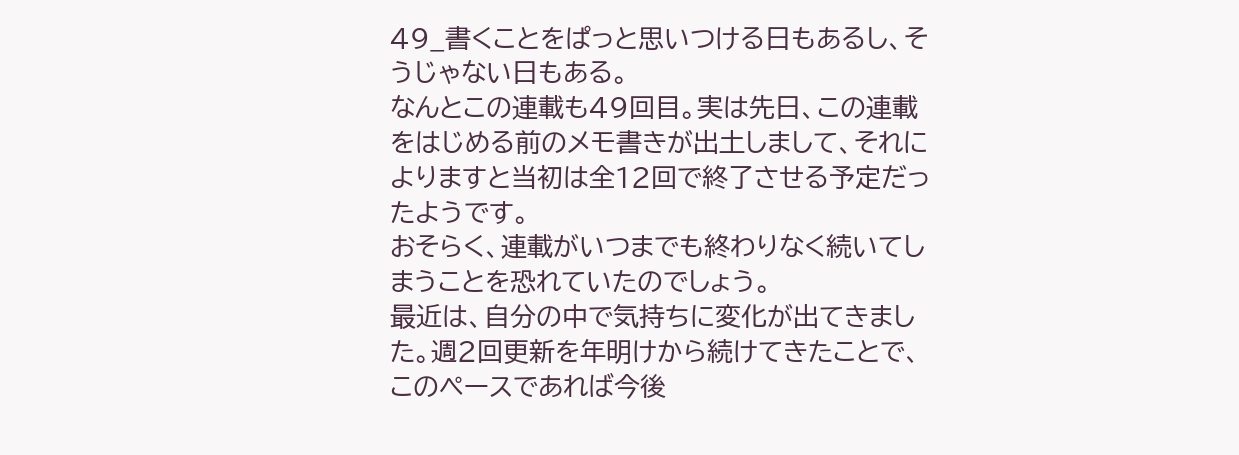49_書くことをぱっと思いつける日もあるし、そうじゃない日もある。
なんとこの連載も49回目。実は先日、この連載をはじめる前のメモ書きが出土しまして、それによりますと当初は全12回で終了させる予定だったようです。
おそらく、連載がいつまでも終わりなく続いてしまうことを恐れていたのでしょう。
最近は、自分の中で気持ちに変化が出てきました。週2回更新を年明けから続けてきたことで、このペースであれば今後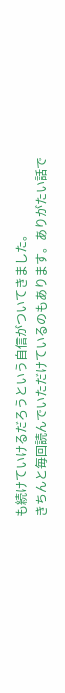も続けていけるだろうという自信がついてきました。
きちんと毎回読んでいただけているのもあります。ありがたい話で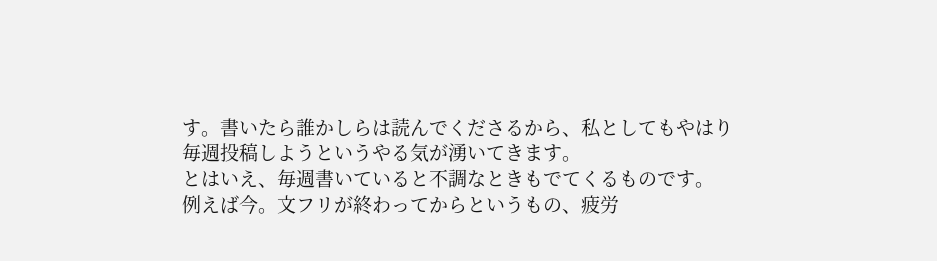す。書いたら誰かしらは読んでくださるから、私としてもやはり毎週投稿しようというやる気が湧いてきます。
とはいえ、毎週書いていると不調なときもでてくるものです。
例えば今。文フリが終わってからというもの、疲労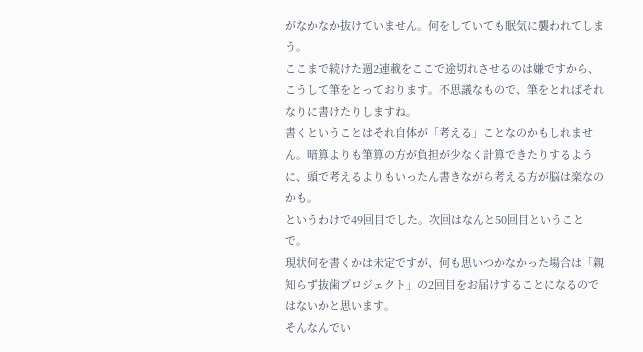がなかなか抜けていません。何をしていても眠気に襲われてしまう。
ここまで続けた週2連載をここで途切れさせるのは嫌ですから、こうして筆をとっております。不思議なもので、筆をとればそれなりに書けたりしますね。
書くということはそれ自体が「考える」ことなのかもしれません。暗算よりも筆算の方が負担が少なく計算できたりするように、頭で考えるよりもいったん書きながら考える方が脳は楽なのかも。
というわけで49回目でした。次回はなんと50回目ということで。
現状何を書くかは未定ですが、何も思いつかなかった場合は「親知らず抜歯プロジェクト」の2回目をお届けすることになるのではないかと思います。
そんなんでい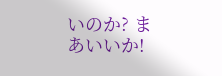いのか? まあいいか!